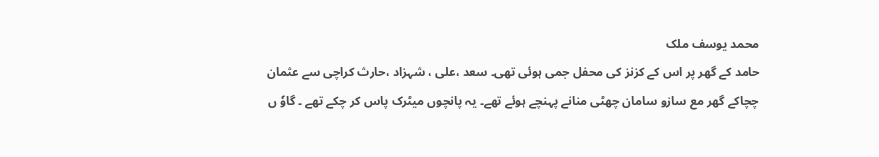محمد یوسف ملک
حامد کے گھر پر اس کے کزنز کی محفل جمی ہوئی تھی۔ سعد ،علی ، شہزاد ،حارث کراچی سے عثمان چچاکے گھر مع سازو سامان چھٹی منانے پہنچے ہوئے تھے۔ یہ پانچوں میٹرک پاس کر چکے تھے ۔ گاوٗ ں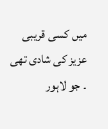میں کسی قریبی عزیز کی شادی تھی ۔ جو لاہور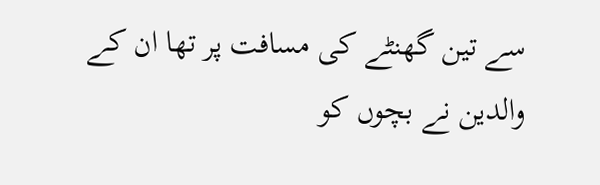سے تین گھنٹے کی مسافت پر تھا ان کے والدین نے بچوں کو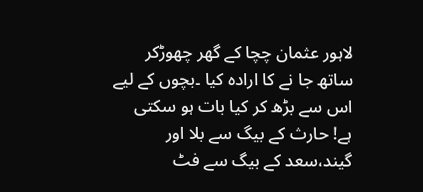لاہور عثمان چچا کے گھر چھوڑکر ساتھ جا نے کا ارادہ کیا ۔بچوں کے لیے اس سے بڑھ کر کیا بات ہو سکتی ہے! حارث کے بیگ سے بلا اور گیند،سعد کے بیگ سے فٹ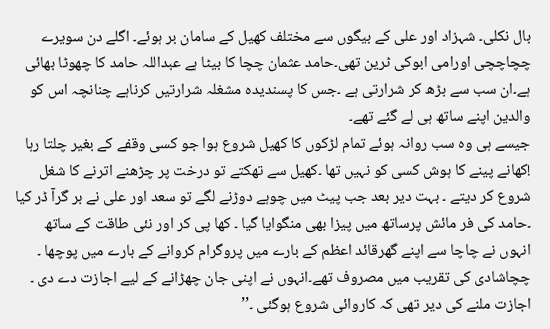بال نکلی۔ شہزاد اور علی کے بیگوں سے مختلف کھیل کے سامان بر ہوئے۔ اگلے دن سویرے چچاچچی اورامی ابوکی ٹرین تھی۔حامد عثمان چچا کا بیٹا ہے عبداللہ حامد کا چھوٹا بھائی ہے۔ان سب سے بڑھ کر شرارتی ہے ۔جس کا پسندیدہ مشغلہ شرارتیں کرناہے چنانچہ اس کو والدین اپنے ساتھ ہی لے گئے تھے۔
جیسے ہی وہ سب روانہ ہوئے تمام لڑکوں کا کھیل شروع ہوا جو کسی وقفے کے بغیر چلتا رہا !کھانے پینے کا ہوش کسی کو نہیں تھا ۔کھیل سے تھکتے تو درخت پر چڑھنے اترنے کا شغل شروع کر دیتے ۔ بہت دیر بعد جب پیٹ میں چوہے دوڑنے لگے تو سعد اور علی نے بر گرآ ڈر کیا ۔حامد کی فر مائش پرساتھ میں پیزا بھی منگوایا گیا ۔ کھا پی کر اور نئی طاقت کے ساتھ انہوں نے چاچا سے اپنے گھرقائد اعظم کے بارے میں پروگرام کروانے کے بارے میں پوچھا ۔ چچاشادی کی تقریب میں مصروف تھے۔انہوں نے اپنی جان چھڑانے کے لیے اجازت دے دی ۔ اجازت ملنے کی دیر تھی کہ کاروائی شروع ہوگئی ۔’’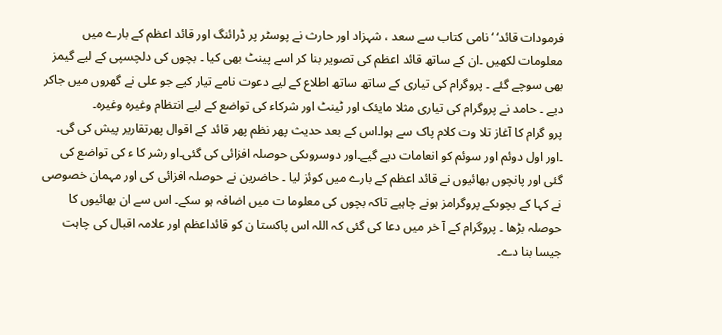فرمودات قائد‘ ‘نامی کتاب سے سعد ، شہزاد اور حارث نے پوسٹر پر ڈرائنگ اور قائد اعظم کے بارے میں معلومات لکھیں ۔ان کے ساتھ قائد اعظم کی تصویر بنا کر اسے پینٹ بھی کیا ۔ بچوں کی دلچسپی کے لیے گیمز بھی سوچے گئے ۔ پروگرام کی تیاری کے ساتھ ساتھ اطلاع کے لیے دعوت نامے تیار کیے جو علی نے گھروں میں جاکر دیے ۔ حامد نے پروگرام کی تیاری مثلا مایئک اور ٹینٹ اور شرکاء کی تواضع کے لیے انتظام وغیرہ وغیرہ۔
پرو گرام کا آغاز تلا وت کلام پاک سے ہوا۔اس کے بعد حدیث پھر نظم پھر قائد کے اقوال پھرتقاریر پیش کی گی۔ ۔اور اول دوئم اور سوئم کو انعامات دیے گیے۔اور دوسروںکی حوصلہ افزائی کی گئی۔او رشر کا ء کی تواضع کی گئی اور پانچوں بھائیوں نے قائد اعظم کے بارے میں کوئز لیا ۔ حاضرین نے حوصلہ افزائی کی اور مہمان خصوصی نے کہا کے بچوںکے پروگرامز ہونے چاہیے تاکہ بچوں کی معلوما ت میں اضافہ ہو سکے۔ اس سے ان بھائیوں کا حوصلہ بڑھا ۔ پروگرام کے آ خر میں دعا کی گئی کہ اللہ اس پاکستا ن کو قائداعظم اور علامہ اقبال کی چاہت جیسا بنا دے۔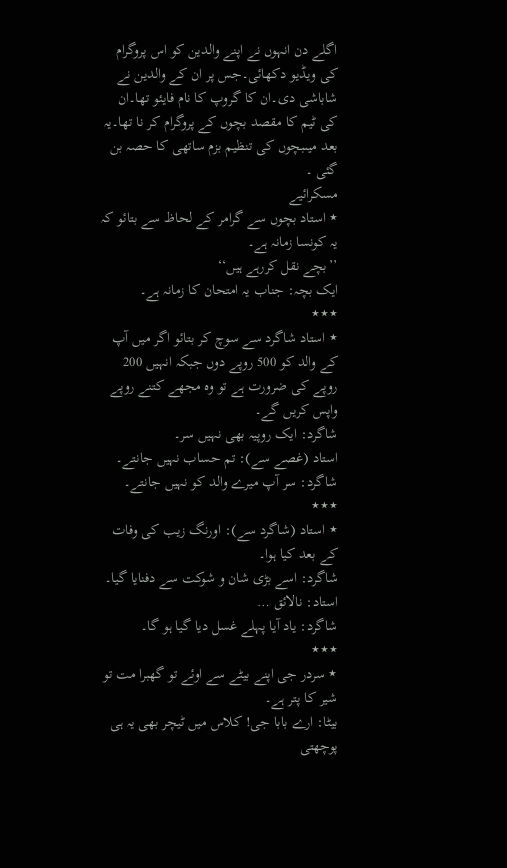اگلے دن انہوں نے اپنے والدین کو اس پروگرام کی ویڈیو دکھائی۔جس پر ان کے والدین نے شاباشی دی۔ان کا گروپ کا نام فایئو تھا۔ان کی ٹیم کا مقصد بچوں کے پروگرام کر نا تھا۔یہ بعد میںبچوں کی تنظیم بزم ساتھی کا حصہ بن گئی ۔
مسکرائیے
٭ استاد بچوں سے گرامر کے لحاظ سے بتائو کہ یہ کونسا زمانہ ہے۔
’’بچے نقل کررہے ہیں‘‘
ایک بچہ: جناب یہ امتحان کا زمانہ ہے۔
٭٭٭
٭ استاد شاگرد سے سوچ کر بتائو اگر میں آپ کے والد کو 500 روپے دوں جبکہ انہیں 200 روپے کی ضرورت ہے تو وہ مجھے کتنے روپے واپس کریں گے۔
شاگرد: ایک روپیہ بھی نہیں سر۔
استاد (غصے سے): تم حساب نہیں جانتے۔
شاگرد: سر آپ میرے والد کو نہیں جانتے۔
٭٭٭
٭ استاد (شاگرد سے): اورنگ زیب کی وفات کے بعد کیا ہوا۔
شاگرد: اسے بڑی شان و شوکت سے دفنایا گیا۔
استاد: نالائق …
شاگرد: یاد آیا پہلے غسل دیا گیا ہو گا۔
٭٭٭
٭ سردر جی اپنے بیٹے سے اوئے تو گھبرا مت تو شیر کا پتر ہے۔
بیٹا: ارے بابا جی! کلاس میں ٹیچر بھی یہ ہی پوچھتی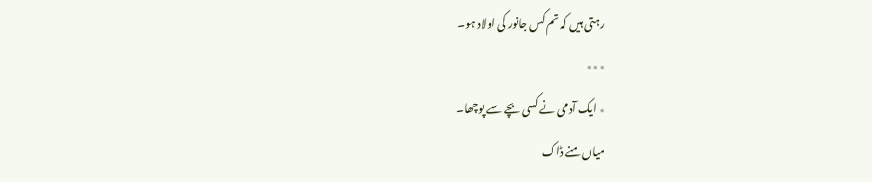رہتی ہیں کہ تم کس جانور کی اولاد ہو۔
٭٭٭
٭ ایک آدمی نے کسی بچے سے پوچھا۔
میاں منے ڈاک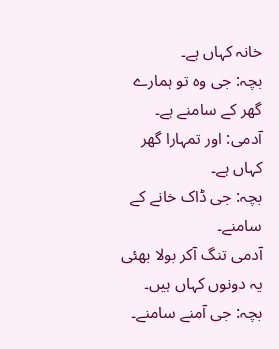خانہ کہاں ہے۔
بچہ: جی وہ تو ہمارے گھر کے سامنے ہے۔
آدمی: اور تمہارا گھر کہاں ہے۔
بچہ: جی ڈاک خانے کے سامنے۔
آدمی تنگ آکر بولا بھئی یہ دونوں کہاں ہیں۔
بچہ: جی آمنے سامنے۔